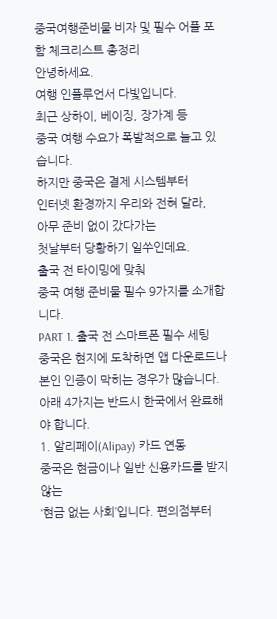중국여행준비물 비자 및 필수 어플 포함 체크리스트 총정리
안녕하세요.
여행 인플루언서 다빛입니다.
최근 상하이, 베이징, 장가계 등
중국 여행 수요가 폭발적으로 늘고 있습니다.
하지만 중국은 결제 시스템부터
인터넷 환경까지 우리와 전혀 달라,
아무 준비 없이 갔다가는
첫날부터 당황하기 일쑤인데요.
출국 전 타이밍에 맞춰
중국 여행 준비물 필수 9가지를 소개합니다.
PART 1. 출국 전 스마트폰 필수 세팅
중국은 현지에 도착하면 앱 다운로드나
본인 인증이 막히는 경우가 많습니다.
아래 4가지는 반드시 한국에서 완료해야 합니다.
1. 알리페이(Alipay) 카드 연동
중국은 현금이나 일반 신용카드를 받지 않는
‘현금 없는 사회’입니다. 편의점부터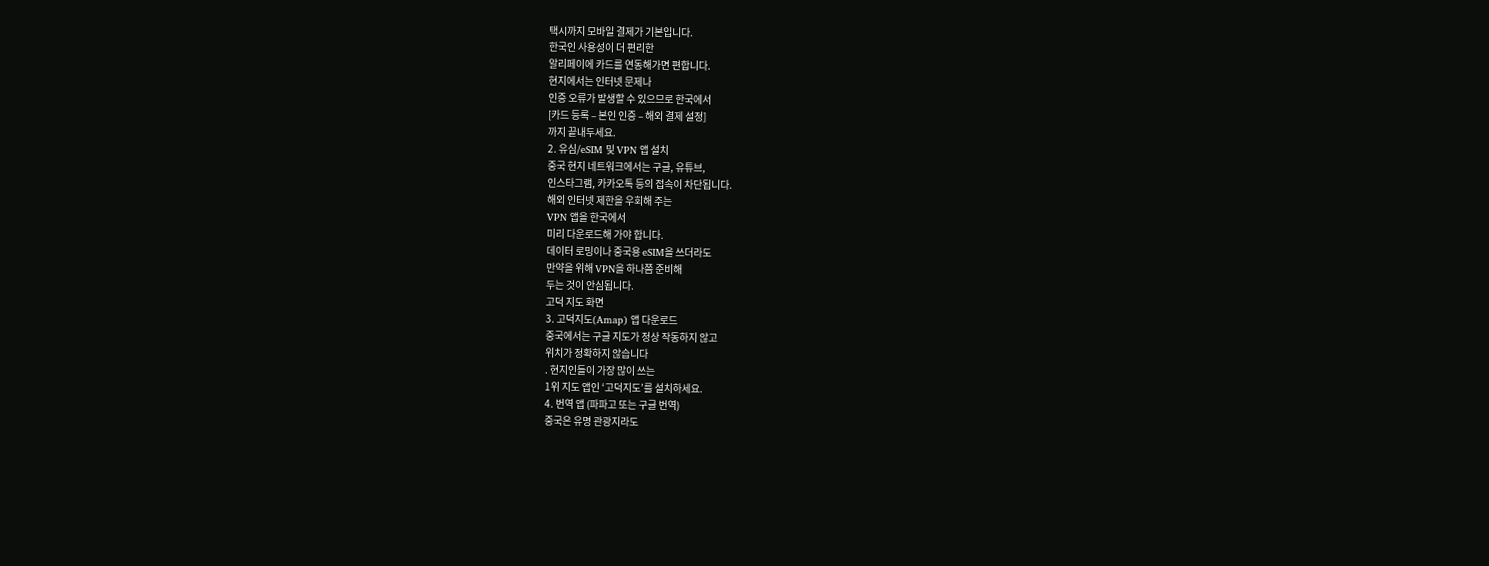택시까지 모바일 결제가 기본입니다.
한국인 사용성이 더 편리한
알리페이에 카드를 연동해가면 편합니다.
현지에서는 인터넷 문제나
인증 오류가 발생할 수 있으므로 한국에서
[카드 등록 – 본인 인증 – 해외 결제 설정]
까지 끝내두세요.
2. 유심/eSIM 및 VPN 앱 설치
중국 현지 네트워크에서는 구글, 유튜브,
인스타그램, 카카오톡 등의 접속이 차단됩니다.
해외 인터넷 제한을 우회해 주는
VPN 앱을 한국에서
미리 다운로드해 가야 합니다.
데이터 로밍이나 중국용 eSIM을 쓰더라도
만약을 위해 VPN을 하나쯤 준비해
두는 것이 안심됩니다.
고덕 지도 화면
3. 고덕지도(Amap) 앱 다운로드
중국에서는 구글 지도가 정상 작동하지 않고
위치가 정확하지 않습니다
. 현지인들이 가장 많이 쓰는
1위 지도 앱인 ‘고덕지도’를 설치하세요.
4. 번역 앱 (파파고 또는 구글 번역)
중국은 유명 관광지라도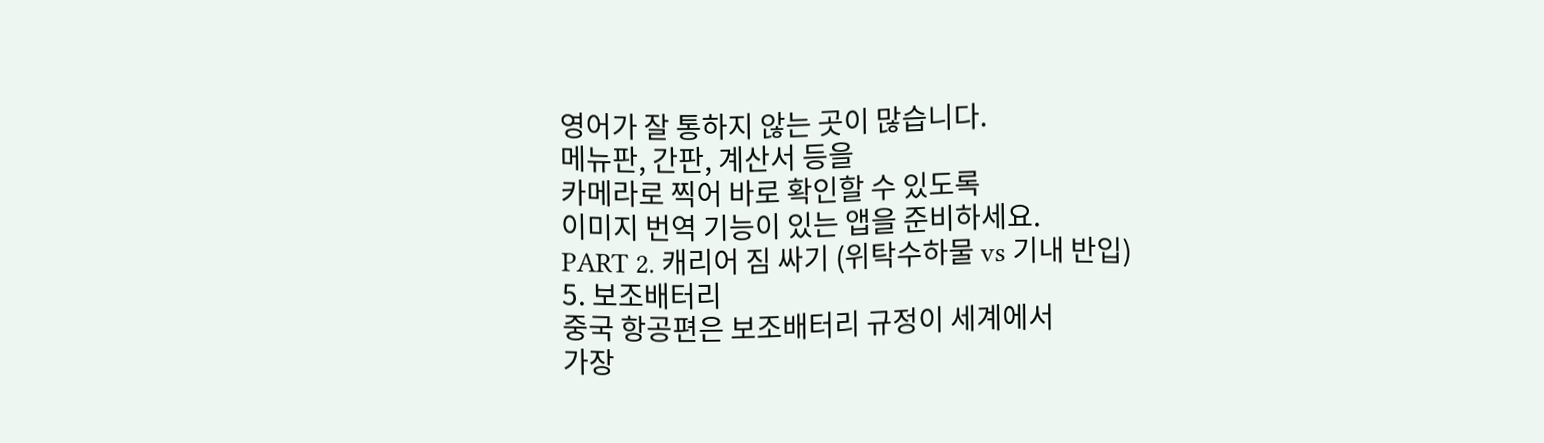영어가 잘 통하지 않는 곳이 많습니다.
메뉴판, 간판, 계산서 등을
카메라로 찍어 바로 확인할 수 있도록
이미지 번역 기능이 있는 앱을 준비하세요.
PART 2. 캐리어 짐 싸기 (위탁수하물 vs 기내 반입)
5. 보조배터리
중국 항공편은 보조배터리 규정이 세계에서
가장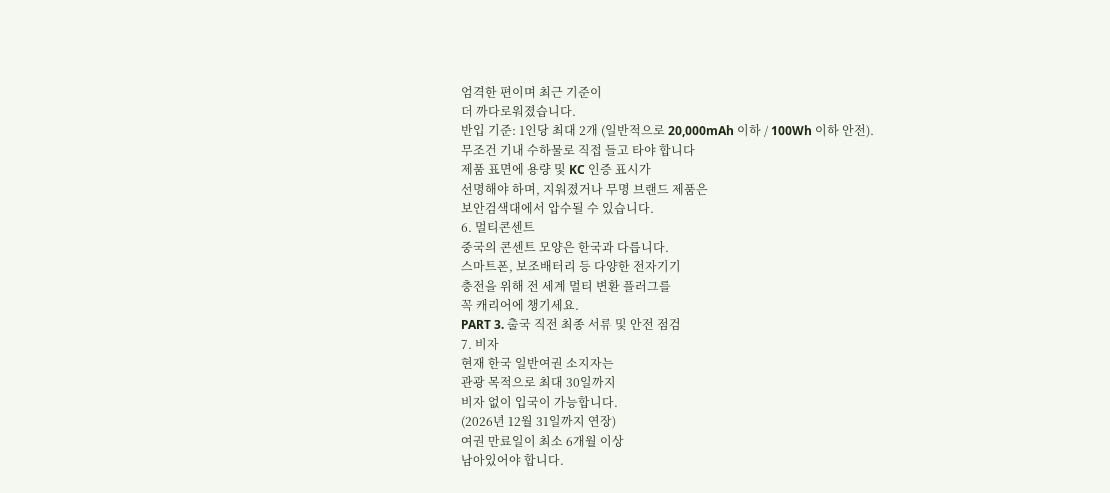엄격한 편이며 최근 기준이
더 까다로워졌습니다.
반입 기준: 1인당 최대 2개 (일반적으로 20,000mAh 이하 / 100Wh 이하 안전).
무조건 기내 수하물로 직접 들고 타야 합니다
제품 표면에 용량 및 KC 인증 표시가
선명해야 하며, 지워졌거나 무명 브랜드 제품은
보안검색대에서 압수될 수 있습니다.
6. 멀티콘센트
중국의 콘센트 모양은 한국과 다릅니다.
스마트폰, 보조배터리 등 다양한 전자기기
충전을 위해 전 세계 멀티 변환 플러그를
꼭 캐리어에 챙기세요.
PART 3. 출국 직전 최종 서류 및 안전 점검
7. 비자
현재 한국 일반여권 소지자는
관광 목적으로 최대 30일까지
비자 없이 입국이 가능합니다.
(2026년 12월 31일까지 연장)
여권 만료일이 최소 6개월 이상
남아있어야 합니다.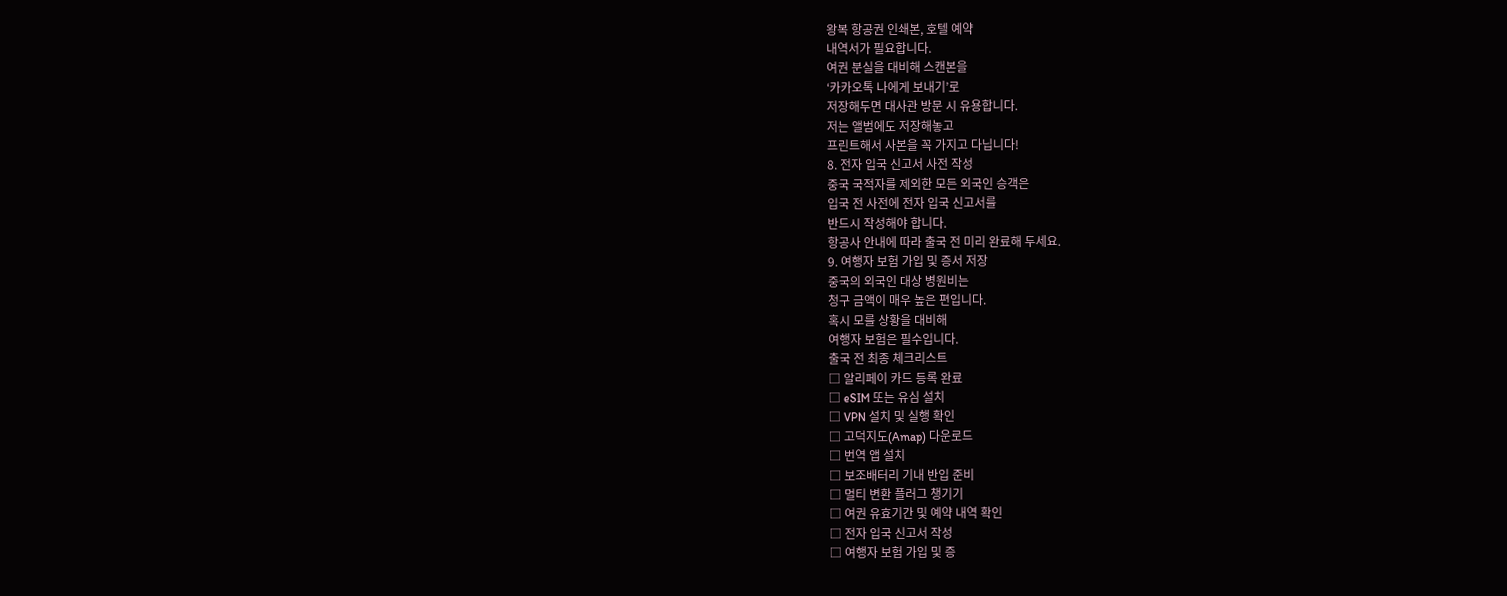왕복 항공권 인쇄본, 호텔 예약
내역서가 필요합니다.
여권 분실을 대비해 스캔본을
‘카카오톡 나에게 보내기’로
저장해두면 대사관 방문 시 유용합니다.
저는 앨범에도 저장해놓고
프린트해서 사본을 꼭 가지고 다닙니다!
8. 전자 입국 신고서 사전 작성
중국 국적자를 제외한 모든 외국인 승객은
입국 전 사전에 전자 입국 신고서를
반드시 작성해야 합니다.
항공사 안내에 따라 출국 전 미리 완료해 두세요.
9. 여행자 보험 가입 및 증서 저장
중국의 외국인 대상 병원비는
청구 금액이 매우 높은 편입니다.
혹시 모를 상황을 대비해
여행자 보험은 필수입니다.
출국 전 최종 체크리스트
□ 알리페이 카드 등록 완료
□ eSIM 또는 유심 설치
□ VPN 설치 및 실행 확인
□ 고덕지도(Amap) 다운로드
□ 번역 앱 설치
□ 보조배터리 기내 반입 준비
□ 멀티 변환 플러그 챙기기
□ 여권 유효기간 및 예약 내역 확인
□ 전자 입국 신고서 작성
□ 여행자 보험 가입 및 증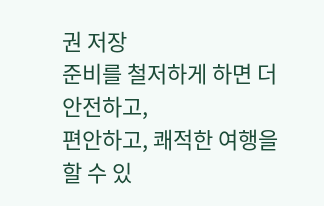권 저장
준비를 철저하게 하면 더 안전하고,
편안하고, 쾌적한 여행을 할 수 있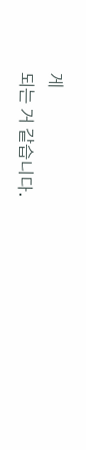게
되는 거 같습니다.